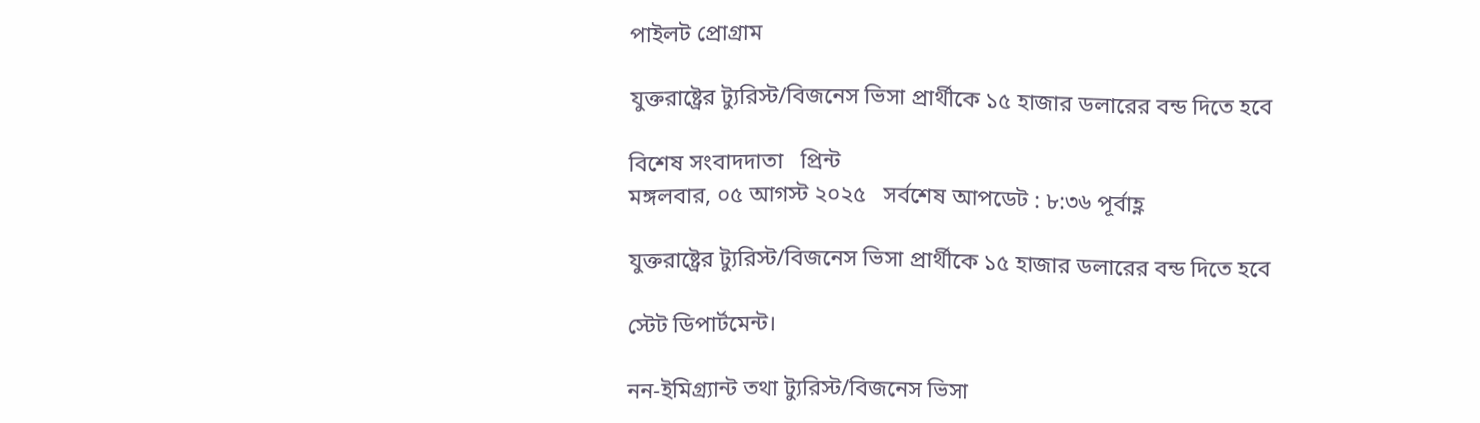পাইলট প্রোগ্রাম

যুক্তরাষ্ট্রের ট্যুরিস্ট/বিজনেস ভিসা প্রার্থীকে ১৫ হাজার ডলারের বন্ড দিতে হবে

বিশেষ সংবাদদাতা   প্রিন্ট
মঙ্গলবার, ০৫ আগস্ট ২০২৫   সর্বশেষ আপডেট : ৮:৩৬ পূর্বাহ্ণ

যুক্তরাষ্ট্রের ট্যুরিস্ট/বিজনেস ভিসা প্রার্থীকে ১৫ হাজার ডলারের বন্ড দিতে হবে

স্টেট ডিপার্টমেন্ট।

নন-ইমিগ্র্যান্ট তথা ট্যুরিস্ট/বিজনেস ভিসা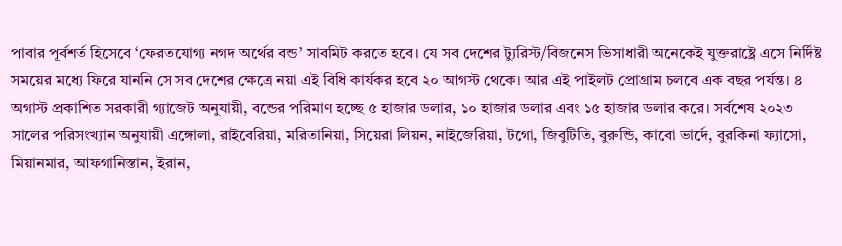পাবার পূর্বশর্ত হিসেবে ‘ফেরতযোগ্য নগদ অর্থের বন্ড’ সাবমিট করতে হবে। যে সব দেশের ট্যুরিস্ট/বিজনেস ভিসাধারী অনেকেই যুক্তরাষ্ট্রে এসে নির্দিষ্ট সময়ের মধ্যে ফিরে যাননি সে সব দেশের ক্ষেত্রে নয়া এই বিধি কার্যকর হবে ২০ আগস্ট থেকে। আর এই পাইলট প্রোগ্রাম চলবে এক বছর পর্যন্ত। ৪ অগাস্ট প্রকাশিত সরকারী গ্যাজেট অনুযায়ী, বন্ডের পরিমাণ হচ্ছে ৫ হাজার ডলার, ১০ হাজার ডলার এবং ১৫ হাজার ডলার করে। সর্বশেষ ২০২৩ সালের পরিসংখ্যান অনুযায়ী এঙ্গোলা, রাইবেরিয়া, মরিতানিয়া, সিয়েরা লিয়ন, নাইজেরিয়া, টগো, জিবুটিতি, বুরুন্ডি, কাবো ভার্দে, বুরকিনা ফ্যাসো, মিয়ানমার, আফগানিস্তান, ইরান,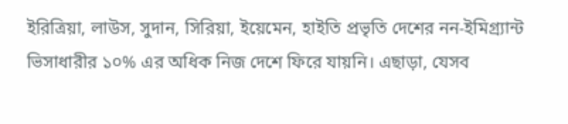ইরিত্রিয়া, লাউস, সুদান, সিরিয়া, ইয়েমেন, হাইতি প্রভৃতি দেশের নন-ইমিগ্র্যান্ট ভিসাধারীর ১০% এর অধিক নিজ দেশে ফিরে যায়নি। এছাড়া, যেসব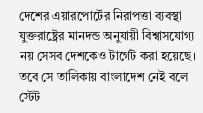দেশের এয়ারপোর্টের নিরাপত্তা ব্যবস্থা যুক্তরাষ্ট্রের মানদন্ড অনুযায়ী বিশ্বাসযোগ্য নয় সেসব দেশকেও টার্গেট করা হয়েছে। তবে সে তালিকায় বাংলাদেশ নেই বলে স্টেট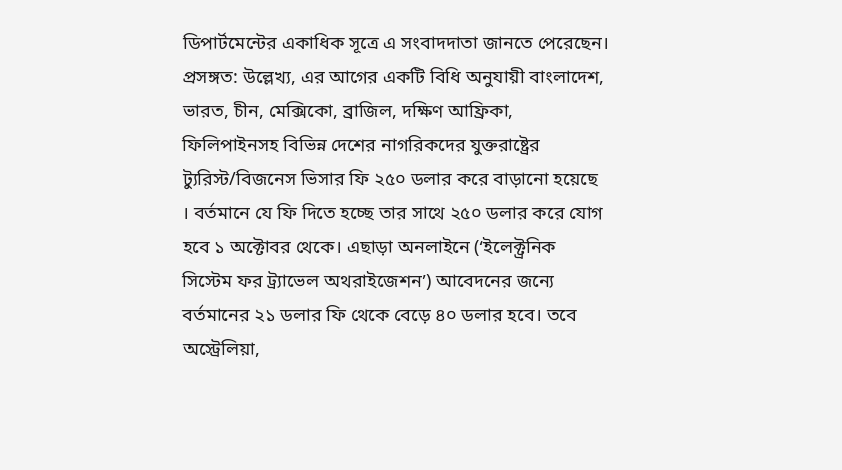ডিপার্টমেন্টের একাধিক সূত্রে এ সংবাদদাতা জানতে পেরেছেন। প্রসঙ্গত: উল্লেখ্য, এর আগের একটি বিধি অনুযায়ী বাংলাদেশ, ভারত, চীন, মেক্সিকো, ব্রাজিল, দক্ষিণ আফ্রিকা, ফিলিপাইনসহ বিভিন্ন দেশের নাগরিকদের যুক্তরাষ্ট্রের ট্যুরিস্ট/বিজনেস ভিসার ফি ২৫০ ডলার করে বাড়ানো হয়েছে । বর্তমানে যে ফি দিতে হচ্ছে তার সাথে ২৫০ ডলার করে যোগ হবে ১ অক্টোবর থেকে। এছাড়া অনলাইনে (‘ইলেক্ট্রনিক সিস্টেম ফর ট্র্যাভেল অথরাইজেশন’) আবেদনের জন্যে বর্তমানের ২১ ডলার ফি থেকে বেড়ে ৪০ ডলার হবে। তবে অস্ট্রেলিয়া,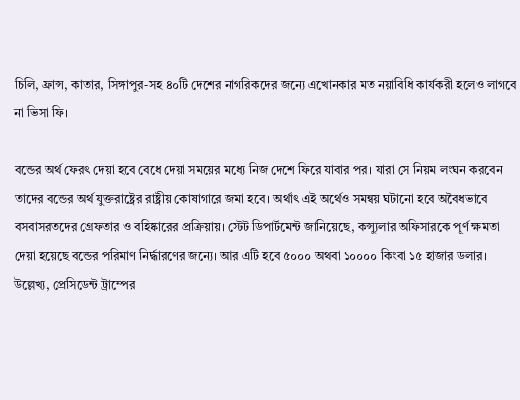চিলি, ফ্রান্স, কাতার, সিঙ্গাপুর-সহ ৪০টি দেশের নাগরিকদের জন্যে এখোনকার মত নয়াবিধি কার্যকরী হলেও লাগবে না ভিসা ফি।

বন্ডের অর্থ ফেরৎ দেয়া হবে বেধে দেয়া সময়ের মধ্যে নিজ দেশে ফিরে যাবার পর। যারা সে নিয়ম লংঘন করবেন তাদের বন্ডের অর্থ যুক্তরাষ্ট্রের রাষ্ট্রীয় কোষাগারে জমা হবে। অর্থাৎ এই অর্থেও সমন্বয় ঘটানো হবে অবৈধভাবে বসবাসরতদের গ্রেফতার ও বহিষ্কারের প্রক্রিয়ায়। স্টেট ডিপার্টমেন্ট জানিয়েছে, কন্স্যুলার অফিসারকে পূর্ণ ক্ষমতা দেয়া হয়েছে বন্ডের পরিমাণ নির্দ্ধারণের জন্যে। আর এটি হবে ৫০০০ অথবা ১০০০০ কিংবা ১৫ হাজার ডলার। উল্লেখ্য, প্রেসিডেন্ট ট্রাম্পের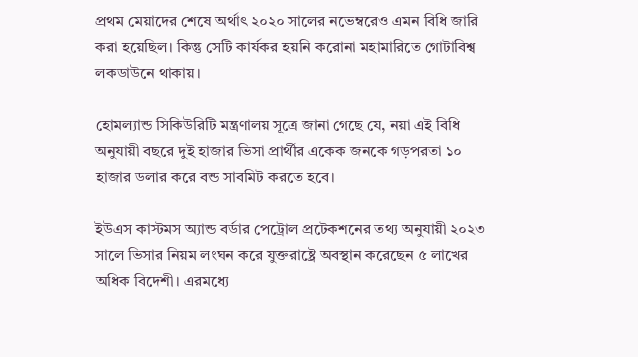প্রথম মেয়াদের শেষে অর্থাৎ ২০২০ সালের নভেম্বরেও এমন বিধি জারি করা হয়েছিল। কিন্তু সেটি কার্যকর হয়নি করোনা মহামারিতে গোটাবিশ্ব লকডাউনে থাকায়।

হোমল্যান্ড সিকিউরিটি মন্ত্রণালয় সূত্রে জানা গেছে যে, নয়া এই বিধি অনুযায়ী বছরে দুই হাজার ভিসা প্রার্থীর একেক জনকে গড়পরতা ১০ হাজার ডলার করে বন্ড সাবমিট করতে হবে।

ইউএস কাস্টমস অ্যান্ড বর্ডার পেট্রোল প্রটেকশনের তথ্য অনুযায়ী ২০২৩ সালে ভিসার নিয়ম লংঘন করে যুক্তরাষ্ট্রে অবস্থান করেছেন ৫ লাখের অধিক বিদেশী। এরমধ্যে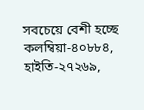সবচেয়ে বেশী হচ্ছে কলম্বিয়া-৪০৮৮৪, হাইতি-২৭২৬৯,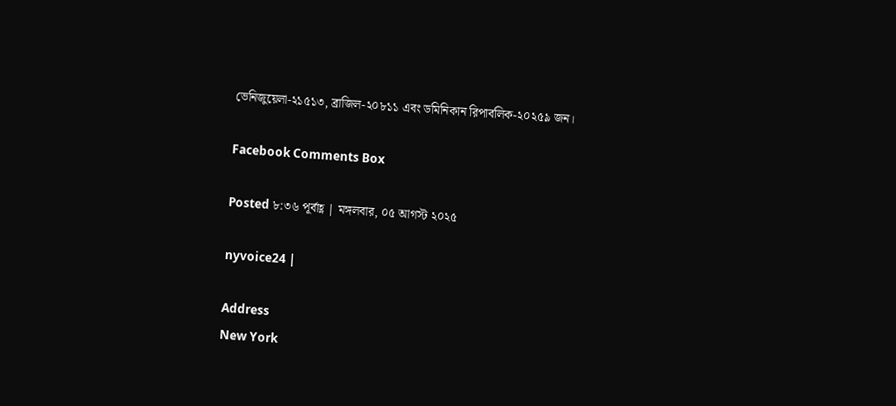ভেনিজুয়েলা-২১৫১৩, ব্রাজিল-২০৮১১ এবং ডমিনিকান রিপাবলিক-২০২৫৯ জন।

Facebook Comments Box

Posted ৮:৩৬ পূর্বাহ্ণ | মঙ্গলবার, ০৫ আগস্ট ২০২৫

nyvoice24 |

Address
New York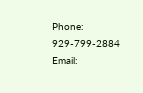Phone: 929-799-2884
Email: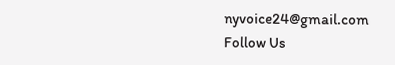nyvoice24@gmail.com
Follow Us